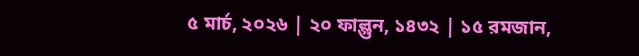৫ মার্চ, ২০২৬ | ২০ ফাল্গুন, ১৪৩২ | ১৫ রমজান,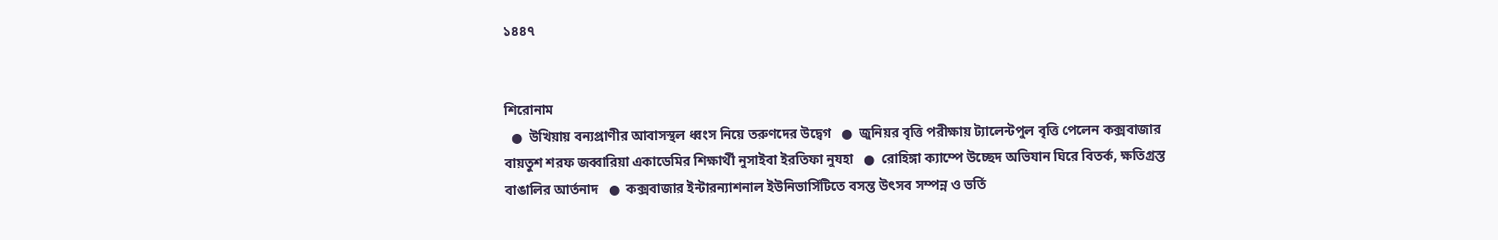১৪৪৭


শিরোনাম
  ●  উখিয়ায় বন্যপ্রাণীর আবাসস্থল ধ্বংস নিয়ে তরুণদের উদ্বেগ   ●  জুনিয়র বৃত্তি পরীক্ষায় ট্যালেন্টপুল বৃত্তি পেলেন কক্সবাজার বায়তুশ শরফ জব্বারিয়া একাডেমির শিক্ষার্থী নুসাইবা ইরতিফা নুযহা   ●  রোহিঙ্গা ক্যাম্পে উচ্ছেদ অভিযান ঘিরে বিতর্ক, ক্ষতিগ্রস্ত বাঙালির আর্তনাদ   ●  কক্সবাজার ইন্টারন্যাশনাল ইউনিভার্সিটিতে বসন্ত উৎসব সম্পন্ন ও ভর্তি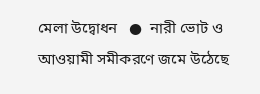মেলা উদ্বোধন   ●  নারী ভোট ও আওয়ামী সমীকরণে জমে উঠেছে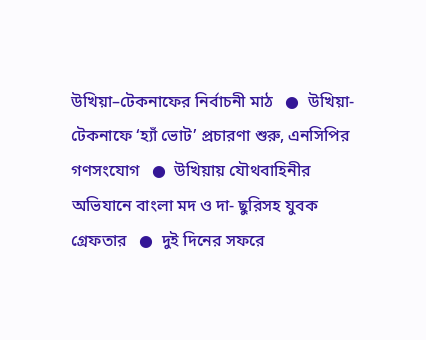উখিয়া–টেকনাফের নির্বাচনী মাঠ   ●  উখিয়া-টেকনাফে ‘হ্যাঁ ভোট’ প্রচারণা শুরু, এনসিপির গণসংযোগ   ●  উখিয়ায় যৌথবাহিনীর অভিযানে বাংলা মদ ও দা- ছুরিসহ যুবক গ্রেফতার   ●  দুই দিনের সফরে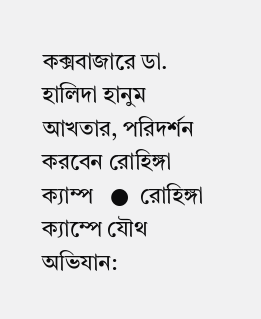কক্সবাজারে ডা. হালিদা হানুম আখতার, পরিদর্শন করবেন রোহিঙ্গা ক্যাম্প   ●  রোহিঙ্গা ক্যাম্পে যৌথ অভিযান: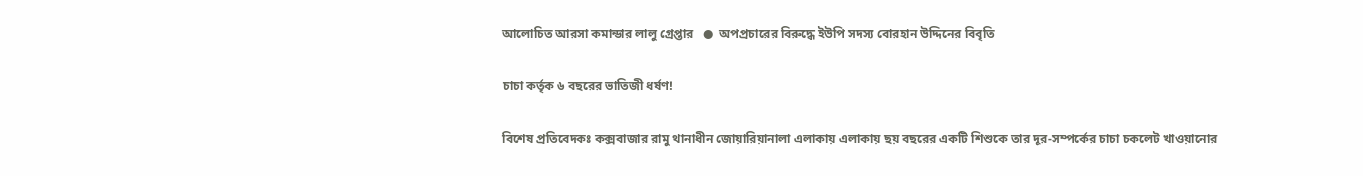আলোচিত আরসা কমান্ডার লালু গ্রেপ্তার   ●  অপপ্রচারের বিরুদ্ধে ইউপি সদস্য বোরহান উদ্দিনের বিবৃতি

চাচা কর্তৃক ৬ বছরের ভাতিজী ধর্ষণ!

বিশেষ প্রতিবেদকঃ কক্সবাজার রামু থানাধীন জোয়ারিয়ানালা এলাকায় এলাকায় ছয় বছরের একটি শিশুকে তার দূর-সম্পর্কের চাচা চকলেট খাওয়ানোর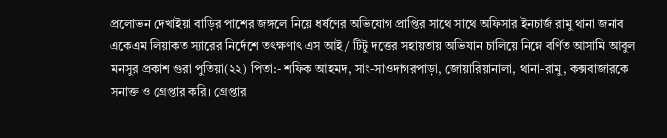প্রলোভন দেখাইয়া বাড়ির পাশের জঙ্গলে নিয়ে ধর্ষণের অভিযোগ প্রাপ্তির সাথে সাথে অফিসার ইনচার্জ রামু থানা জনাব একেএম লিয়াকত স্যারের নির্দেশে তৎক্ষণাৎ এস আই/ টিটু দত্তের সহায়তায় অভিযান চালিয়ে নিম্নে বর্ণিত আসামি আবুল মনসুর প্রকাশ গুরা পুতিয়া(২২) পিতা:- শফিক আহমদ, সাং-সাওদাগরপাড়া, জোয়ারিয়ানালা, থানা-রামু, কক্সবাজারকে সনাক্ত ও গ্রেপ্তার করি। গ্রেপ্তার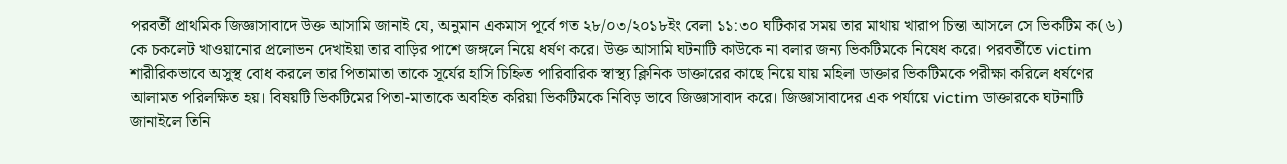পরবর্তী প্রাথমিক জিজ্ঞাসাবাদে উক্ত আসামি জানাই যে, অনুমান একমাস পূর্বে গত ২৮/০৩/২০১৮ইং বেলা ১১:৩০ ঘটিকার সময় তার মাথায় খারাপ চিন্তা আসলে সে ভিকটিম ক(৬) কে চকলেট খাওয়ানোর প্রলোভন দেখাইয়া তার বাড়ির পাশে জঙ্গলে নিয়ে ধর্ষণ করে। উক্ত আসামি ঘটনাটি কাউকে না বলার জন্য ভিকটিমকে নিষেধ করে। পরবর্তীতে victim শারীরিকভাবে অসুস্থ বোধ করলে তার পিতামাতা তাকে সূর্যের হাসি চিহ্নিত পারিবারিক স্বাস্থ্য ক্লিনিক ডাক্তারের কাছে নিয়ে যায় মহিলা ডাক্তার ভিকটিমকে পরীক্ষা করিলে ধর্ষণের আলামত পরিলক্ষিত হয়। বিষয়টি ভিকটিমের পিতা-মাতাকে অবহিত করিয়া ভিকটিমকে নিবিড় ভাবে জিজ্ঞাসাবাদ করে। জিজ্ঞাসাবাদের এক পর্যায়ে victim ডাক্তারকে ঘটনাটি জানাইলে তিনি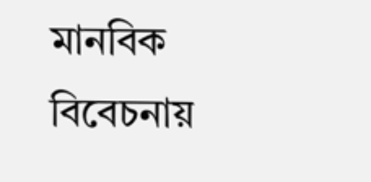মানবিক বিবেচনায়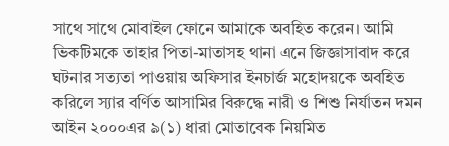সাথে সাথে মোবাইল ফোনে আমাকে অবহিত করেন। আমি ভিকটিমকে তাহার পিতা-মাতাসহ থানা এনে জিজ্ঞাসাবাদ করে ঘটনার সত্যতা পাওয়ায় অফিসার ইনচার্জ মহোদয়কে অবহিত করিলে স্যার বর্ণিত আসামির বিরুদ্ধে নারী ও শিশু নির্যাতন দমন আইন ২০০০এর ৯(১) ধারা মোতাবেক নিয়মিত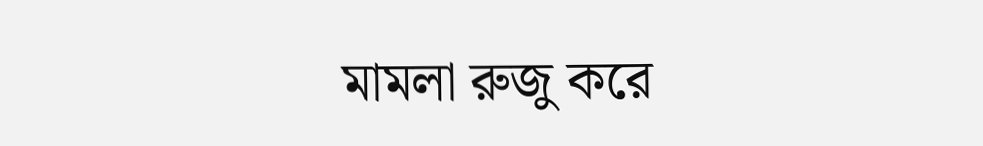মামলা রুজু করে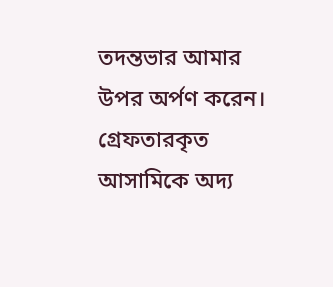তদন্তভার আমার উপর অর্পণ করেন। গ্রেফতারকৃত আসামিকে অদ্য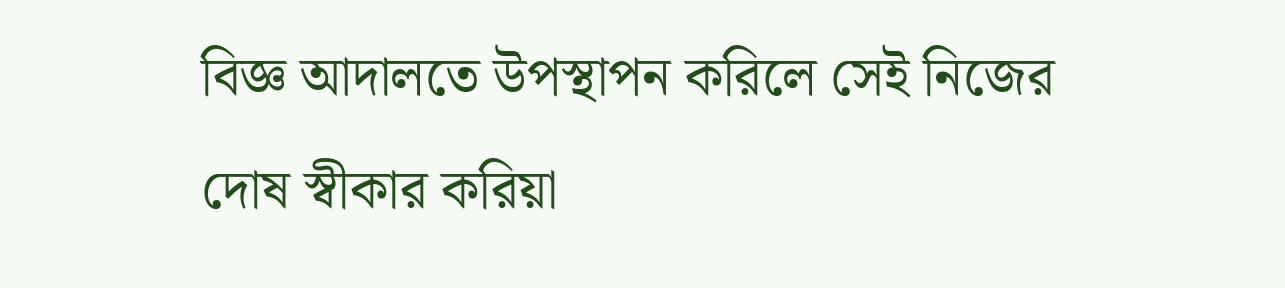বিজ্ঞ আদালতে উপস্থাপন করিলে সেই নিজের দোষ স্বীকার করিয়া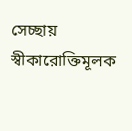সেচ্ছায় স্বীকারোক্তিমূলক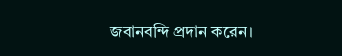জবানবন্দি প্রদান করেন।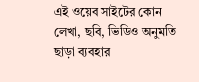এই ওয়েব সাইটের কোন লেখা, ছবি, ভিডিও অনুমতি ছাড়া ব্যবহার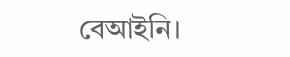বেআইনি।